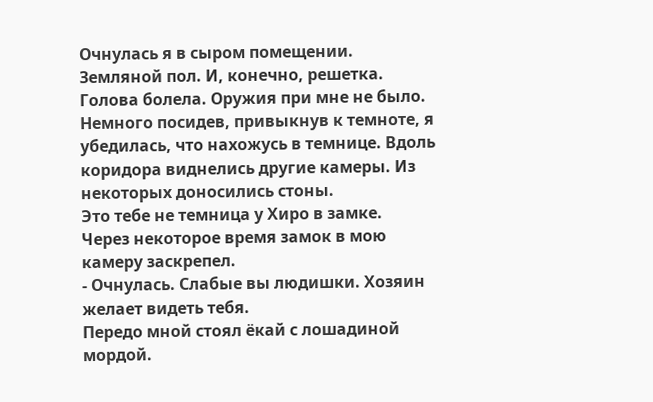Очнулась я в сыром помещении. Земляной пол. И, конечно, решетка. Голова болела. Оружия при мне не было.
Немного посидев, привыкнув к темноте, я убедилась, что нахожусь в темнице. Вдоль коридора виднелись другие камеры. Из некоторых доносились стоны.
Это тебе не темница у Хиро в замке.
Через некоторое время замок в мою камеру заскрепел.
- Очнулась. Слабые вы людишки. Хозяин желает видеть тебя.
Передо мной стоял ёкай с лошадиной мордой.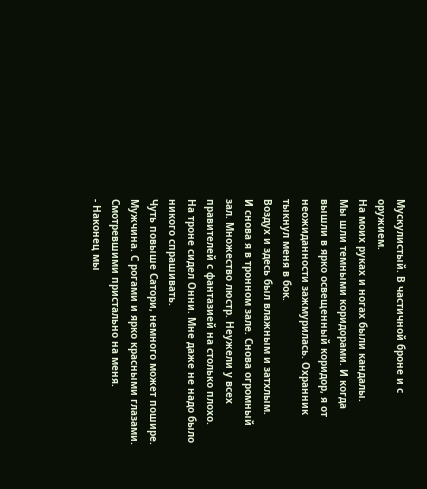Мускулистый. В частичной броне и с оружием.
На моих руках и ногах были кандалы.
Мы шли темными коридорами. И когда вышли в ярко освещенный коридор, я от неожиданности зажмурилась. Охранник тыкнул меня в бок.
Воздух и здесь был влажным и затхлым.
И снова я в тронном зале. Снова огромный зал. Множество люстр. Неужели у всех правителей с фантазией на столько плохо.
На троне сидел Онни. Мне даже не надо было никого спрашивать.
Чуть повыше Сатори, немного может пошире. Мужчина. С рогами и ярко красными глазами. Смотревшими пристально на меня.
- Наконец мы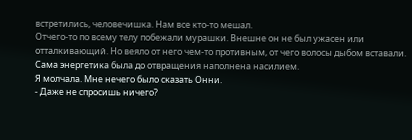встретились, человечишка. Нам все кто-то мешал.
Отчего-то по всему телу побежали мурашки. Внешне он не был ужасен или отталкивающий. Но веяло от него чем-то противным, от чего волосы дыбом вставали. Сама энергетика была до отвращения наполнена насилием.
Я молчала. Мне нечего было сказать Онни.
- Даже не спросишь ничего?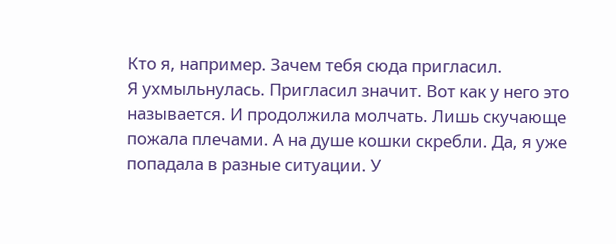Кто я, например. Зачем тебя сюда пригласил.
Я ухмыльнулась. Пригласил значит. Вот как у него это называется. И продолжила молчать. Лишь скучающе пожала плечами. А на душе кошки скребли. Да, я уже попадала в разные ситуации. У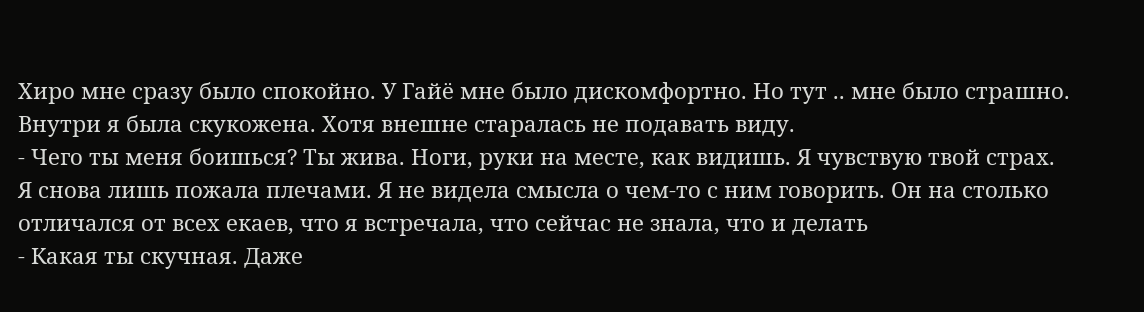Хиро мне сразу было спокойно. У Гайё мне было дискомфортно. Но тут .. мне было страшно. Внутри я была скукожена. Хотя внешне старалась не подавать виду.
- Чего ты меня боишься? Ты жива. Ноги, руки на месте, как видишь. Я чувствую твой страх.
Я снова лишь пожала плечами. Я не видела смысла о чем-то с ним говорить. Он на столько отличался от всех екаев, что я встречала, что сейчас не знала, что и делать
- Какая ты скучная. Даже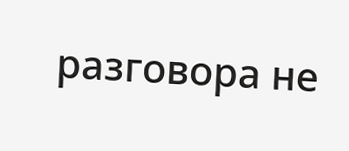разговора не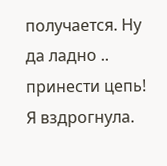получается. Ну да ладно .. принести цепь!
Я вздрогнула.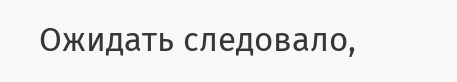Ожидать следовало,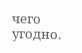чего угодно.